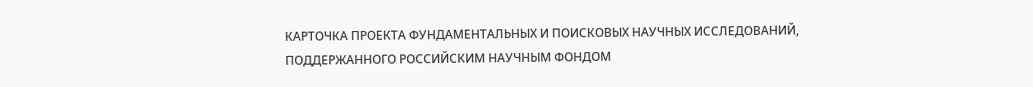КАРТОЧКА ПРОЕКТА ФУНДАМЕНТАЛЬНЫХ И ПОИСКОВЫХ НАУЧНЫХ ИССЛЕДОВАНИЙ,
ПОДДЕРЖАННОГО РОССИЙСКИМ НАУЧНЫМ ФОНДОМ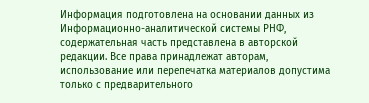Информация подготовлена на основании данных из Информационно-аналитической системы РНФ, содержательная часть представлена в авторской редакции. Все права принадлежат авторам, использование или перепечатка материалов допустима только с предварительного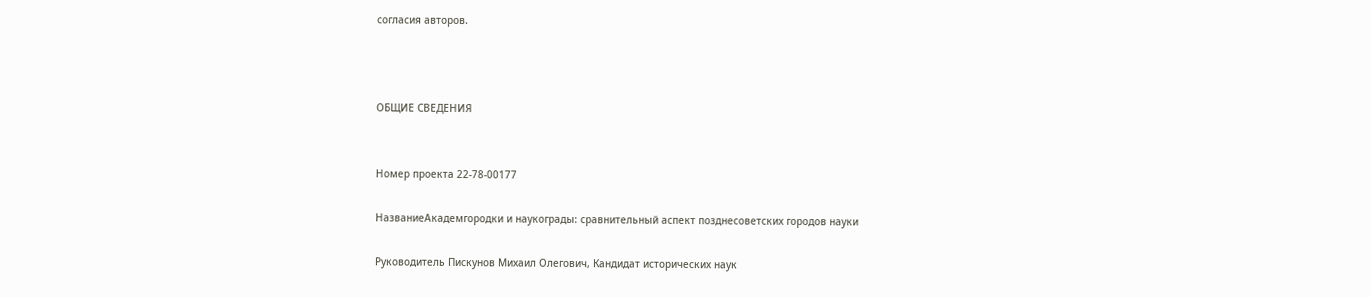согласия авторов.



ОБЩИЕ СВЕДЕНИЯ


Номер проекта 22-78-00177

НазваниеАкадемгородки и наукограды: сравнительный аспект позднесоветских городов науки

Руководитель Пискунов Михаил Олегович, Кандидат исторических наук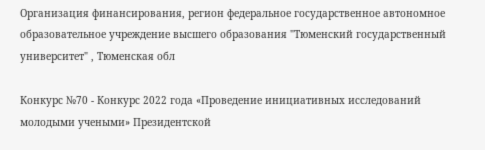Организация финансирования, регион федеральное государственное автономное образовательное учреждение высшего образования "Тюменский государственный университет" , Тюменская обл

Конкурс №70 - Конкурс 2022 года «Проведение инициативных исследований молодыми учеными» Президентской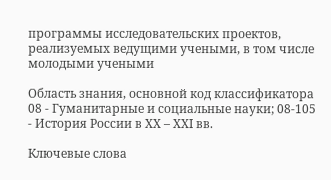программы исследовательских проектов, реализуемых ведущими учеными, в том числе молодыми учеными

Область знания, основной код классификатора 08 - Гуманитарные и социальные науки; 08-105 - История России в ХХ – ХХI вв.

Ключевые слова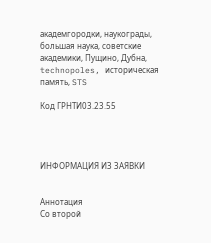академгородки, наукограды, большая наука, советские академики, Пущино, Дубна, technopoles, историческая память, STS

Код ГРНТИ03.23.55




ИНФОРМАЦИЯ ИЗ ЗАЯВКИ


Аннотация
Со второй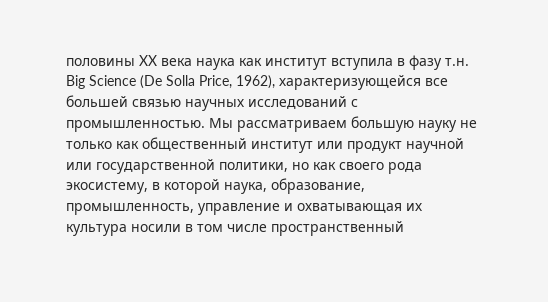половины XX века наука как институт вступила в фазу т.н. Big Science (De Solla Price, 1962), характеризующейся все большей связью научных исследований с промышленностью. Мы рассматриваем большую науку не только как общественный институт или продукт научной или государственной политики, но как своего рода экосистему, в которой наука, образование, промышленность, управление и охватывающая их культура носили в том числе пространственный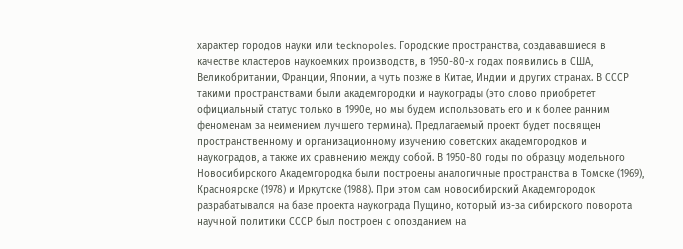характер городов науки или tecknopoles. Городские пространства, создававшиеся в качестве кластеров наукоемких производств, в 1950-80-х годах появились в США, Великобритании, Франции, Японии, а чуть позже в Китае, Индии и других странах. В СССР такими пространствами были академгородки и наукограды (это слово приобретет официальный статус только в 1990е, но мы будем использовать его и к более ранним феноменам за неимением лучшего термина). Предлагаемый проект будет посвящен пространственному и организационному изучению советских академгородков и наукоградов, а также их сравнению между собой. В 1950-80 годы по образцу модельного Новосибирского Академгородка были построены аналогичные пространства в Томске (1969), Красноярске (1978) и Иркутске (1988). При этом сам новосибирский Академгородок разрабатывался на базе проекта наукограда Пущино, который из-за сибирского поворота научной политики СССР был построен с опозданием на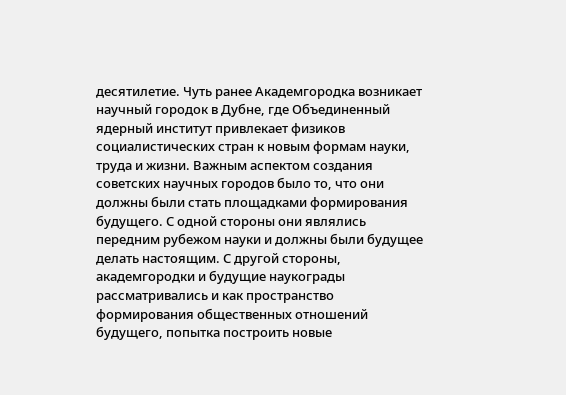десятилетие. Чуть ранее Академгородка возникает научный городок в Дубне, где Объединенный ядерный институт привлекает физиков социалистических стран к новым формам науки, труда и жизни. Важным аспектом создания советских научных городов было то, что они должны были стать площадками формирования будущего. С одной стороны они являлись передним рубежом науки и должны были будущее делать настоящим. С другой стороны, академгородки и будущие наукограды рассматривались и как пространство формирования общественных отношений будущего, попытка построить новые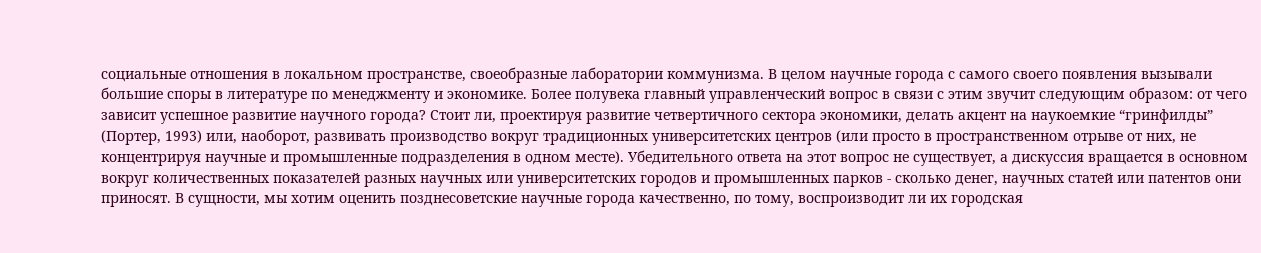социальные отношения в локальном пространстве, своеобразные лаборатории коммунизма. В целом научные города с самого своего появления вызывали большие споры в литературе по менеджменту и экономике. Более полувека главный управленческий вопрос в связи с этим звучит следующим образом: от чего зависит успешное развитие научного города? Стоит ли, проектируя развитие четвертичного сектора экономики, делать акцент на наукоемкие “гринфилды” (Портер, 1993) или, наоборот, развивать производство вокруг традиционных университетских центров (или просто в пространственном отрыве от них, не концентрируя научные и промышленные подразделения в одном месте). Убедительного ответа на этот вопрос не существует, а дискуссия вращается в основном вокруг количественных показателей разных научных или университетских городов и промышленных парков - сколько денег, научных статей или патентов они приносят. В сущности, мы хотим оценить позднесоветские научные города качественно, по тому, воспроизводит ли их городская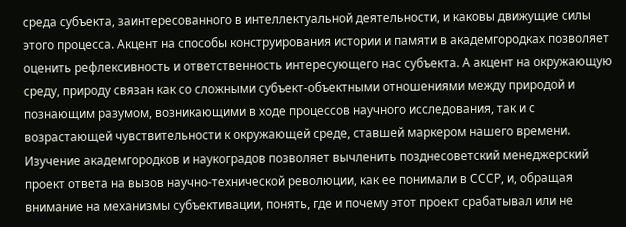среда субъекта, заинтересованного в интеллектуальной деятельности, и каковы движущие силы этого процесса. Акцент на способы конструирования истории и памяти в академгородках позволяет оценить рефлексивность и ответственность интересующего нас субъекта. А акцент на окружающую среду, природу связан как со сложными субъект-объектными отношениями между природой и познающим разумом, возникающими в ходе процессов научного исследования, так и с возрастающей чувствительности к окружающей среде, ставшей маркером нашего времени. Изучение академгородков и наукоградов позволяет вычленить позднесоветский менеджерский проект ответа на вызов научно-технической революции, как ее понимали в СССР, и, обращая внимание на механизмы субъективации, понять, где и почему этот проект срабатывал или не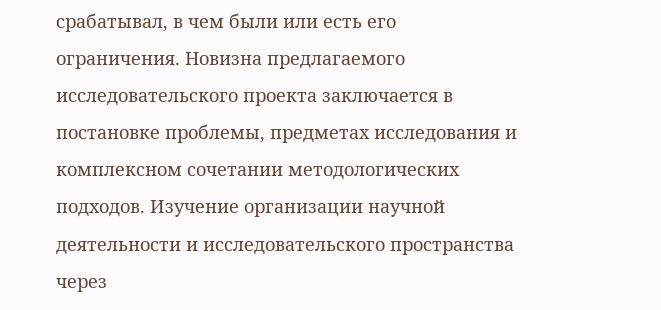срабатывал, в чем были или есть его ограничения. Новизна предлагаемого исследовательского проекта заключается в постановке проблемы, предметах исследования и комплексном сочетании методологических подходов. Изучение организации научной деятельности и исследовательского пространства через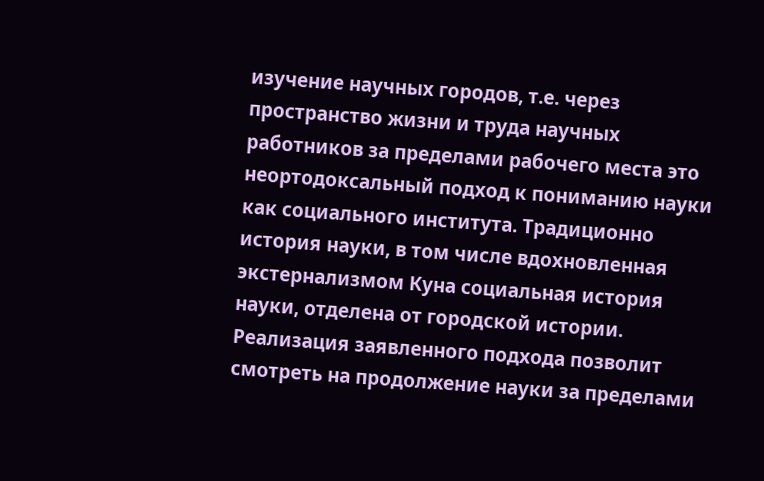изучение научных городов, т.е. через пространство жизни и труда научных работников за пределами рабочего места это неортодоксальный подход к пониманию науки как социального института. Традиционно история науки, в том числе вдохновленная экстернализмом Куна социальная история науки, отделена от городской истории. Реализация заявленного подхода позволит смотреть на продолжение науки за пределами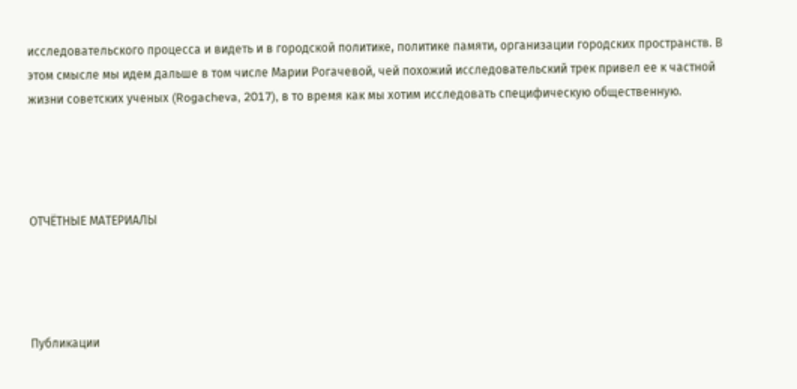исследовательского процесса и видеть и в городской политике, политике памяти, организации городских пространств. В этом смысле мы идем дальше в том числе Марии Рогачевой, чей похожий исследовательский трек привел ее к частной жизни советских ученых (Rogacheva, 2017), в то время как мы хотим исследовать специфическую общественную.




ОТЧЁТНЫЕ МАТЕРИАЛЫ




Публикации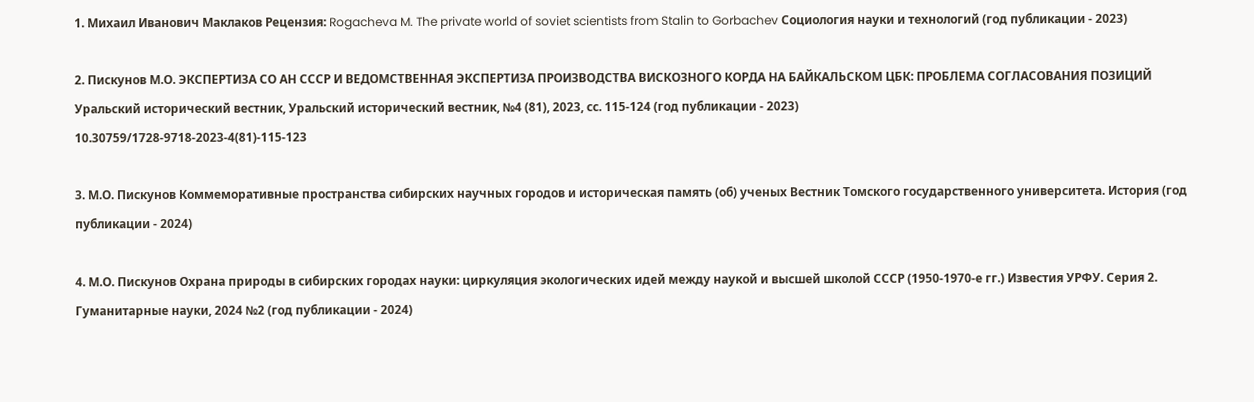1. Михаил Иванович Маклаков Рецензия: Rogacheva M. The private world of soviet scientists from Stalin to Gorbachev Социология науки и технологий (год публикации - 2023)

2. Пискунов М.О. ЭКСПЕРТИЗА СО АН СССР И ВЕДОМСТВЕННАЯ ЭКСПЕРТИЗА ПРОИЗВОДСТВА ВИСКОЗНОГО КОРДА НА БАЙКАЛЬСКОМ ЦБК: ПРОБЛЕМА СОГЛАСОВАНИЯ ПОЗИЦИЙ Уральский исторический вестник, Уральский исторический вестник, №4 (81), 2023, сc. 115-124 (год публикации - 2023)
10.30759/1728-9718-2023-4(81)-115-123

3. М.О. Пискунов Коммеморативные пространства сибирских научных городов и историческая память (об) ученых Вестник Томского государственного университета. История (год публикации - 2024)

4. М.О. Пискунов Охрана природы в сибирских городах науки: циркуляция экологических идей между наукой и высшей школой СССР (1950-1970-е гг.) Известия УРФУ. Серия 2. Гуманитарные науки, 2024 №2 (год публикации - 2024)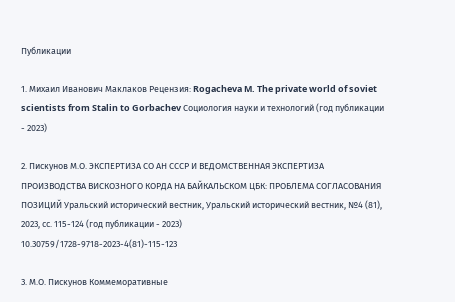Публикации

1. Михаил Иванович Маклаков Рецензия: Rogacheva M. The private world of soviet scientists from Stalin to Gorbachev Социология науки и технологий (год публикации - 2023)

2. Пискунов М.О. ЭКСПЕРТИЗА СО АН СССР И ВЕДОМСТВЕННАЯ ЭКСПЕРТИЗА ПРОИЗВОДСТВА ВИСКОЗНОГО КОРДА НА БАЙКАЛЬСКОМ ЦБК: ПРОБЛЕМА СОГЛАСОВАНИЯ ПОЗИЦИЙ Уральский исторический вестник, Уральский исторический вестник, №4 (81), 2023, сc. 115-124 (год публикации - 2023)
10.30759/1728-9718-2023-4(81)-115-123

3. М.О. Пискунов Коммеморативные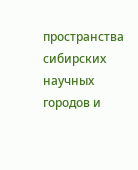пространства сибирских научных городов и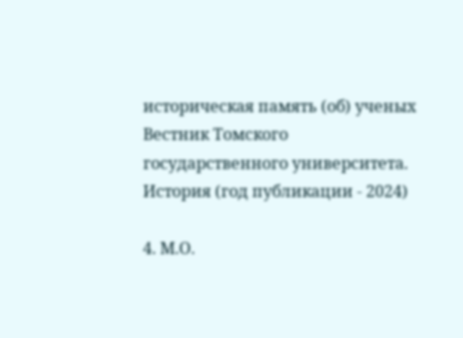историческая память (об) ученых Вестник Томского государственного университета. История (год публикации - 2024)

4. М.О.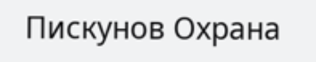Пискунов Охрана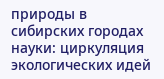природы в сибирских городах науки: циркуляция экологических идей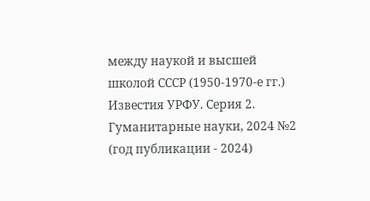между наукой и высшей школой СССР (1950-1970-е гг.) Известия УРФУ. Серия 2. Гуманитарные науки, 2024 №2 (год публикации - 2024)